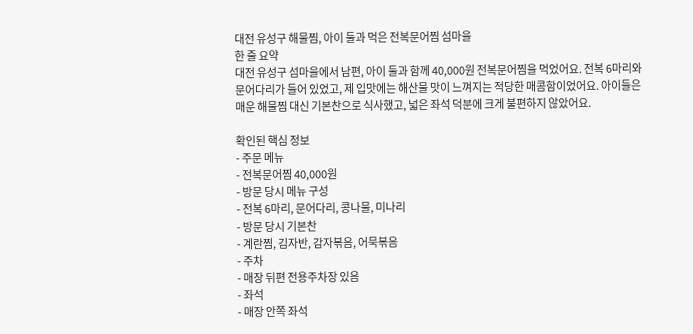대전 유성구 해물찜, 아이 둘과 먹은 전복문어찜 섬마을
한 줄 요약
대전 유성구 섬마을에서 남편, 아이 둘과 함께 40,000원 전복문어찜을 먹었어요. 전복 6마리와 문어다리가 들어 있었고, 제 입맛에는 해산물 맛이 느껴지는 적당한 매콤함이었어요. 아이들은 매운 해물찜 대신 기본찬으로 식사했고, 넓은 좌석 덕분에 크게 불편하지 않았어요.

확인된 핵심 정보
- 주문 메뉴
- 전복문어찜 40,000원
- 방문 당시 메뉴 구성
- 전복 6마리, 문어다리, 콩나물, 미나리
- 방문 당시 기본찬
- 계란찜, 김자반, 감자볶음, 어묵볶음
- 주차
- 매장 뒤편 전용주차장 있음
- 좌석
- 매장 안쪽 좌석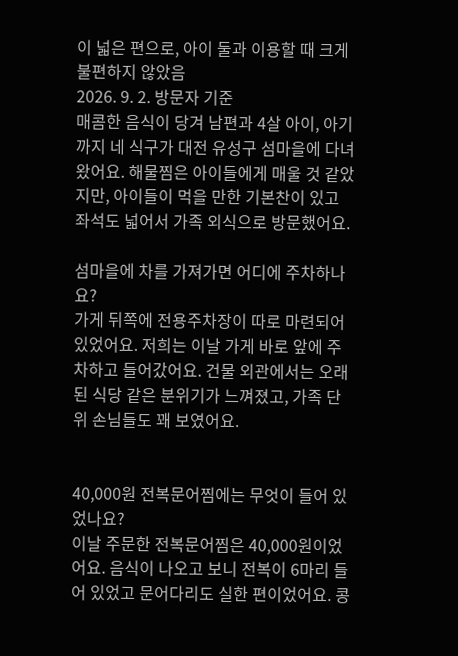이 넓은 편으로, 아이 둘과 이용할 때 크게 불편하지 않았음
2026. 9. 2. 방문자 기준
매콤한 음식이 당겨 남편과 4살 아이, 아기까지 네 식구가 대전 유성구 섬마을에 다녀왔어요. 해물찜은 아이들에게 매울 것 같았지만, 아이들이 먹을 만한 기본찬이 있고 좌석도 넓어서 가족 외식으로 방문했어요.

섬마을에 차를 가져가면 어디에 주차하나요?
가게 뒤쪽에 전용주차장이 따로 마련되어 있었어요. 저희는 이날 가게 바로 앞에 주차하고 들어갔어요. 건물 외관에서는 오래된 식당 같은 분위기가 느껴졌고, 가족 단위 손님들도 꽤 보였어요.


40,000원 전복문어찜에는 무엇이 들어 있었나요?
이날 주문한 전복문어찜은 40,000원이었어요. 음식이 나오고 보니 전복이 6마리 들어 있었고 문어다리도 실한 편이었어요. 콩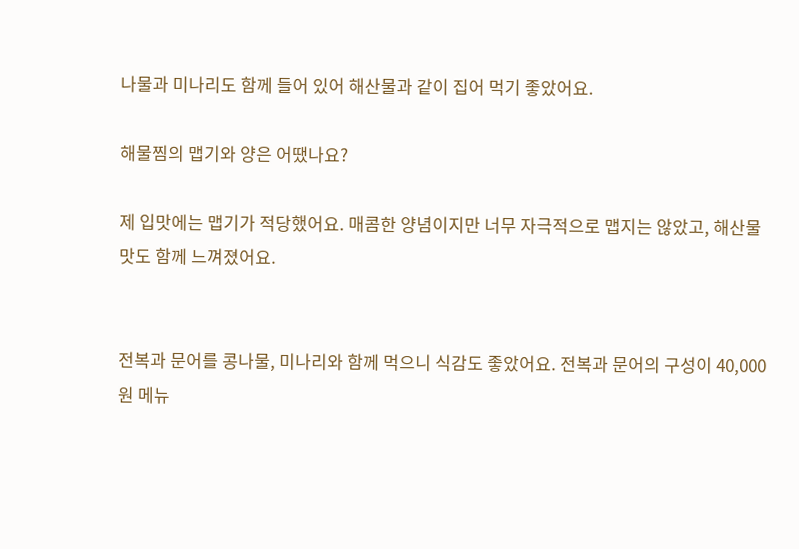나물과 미나리도 함께 들어 있어 해산물과 같이 집어 먹기 좋았어요.

해물찜의 맵기와 양은 어땠나요?

제 입맛에는 맵기가 적당했어요. 매콤한 양념이지만 너무 자극적으로 맵지는 않았고, 해산물 맛도 함께 느껴졌어요.


전복과 문어를 콩나물, 미나리와 함께 먹으니 식감도 좋았어요. 전복과 문어의 구성이 40,000원 메뉴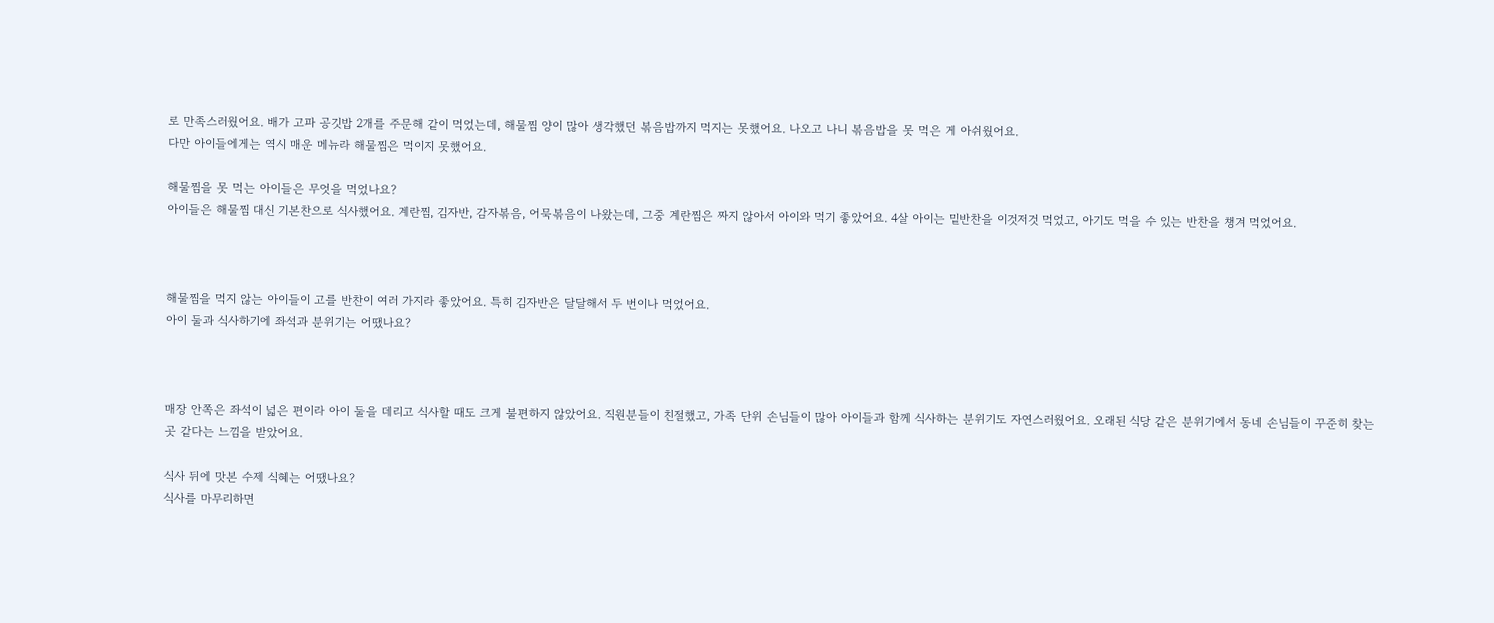로 만족스러웠어요. 배가 고파 공깃밥 2개를 주문해 같이 먹었는데, 해물찜 양이 많아 생각했던 볶음밥까지 먹지는 못했어요. 나오고 나니 볶음밥을 못 먹은 게 아쉬웠어요.
다만 아이들에게는 역시 매운 메뉴라 해물찜은 먹이지 못했어요.

해물찜을 못 먹는 아이들은 무엇을 먹었나요?
아이들은 해물찜 대신 기본찬으로 식사했어요. 계란찜, 김자반, 감자볶음, 어묵볶음이 나왔는데, 그중 계란찜은 짜지 않아서 아이와 먹기 좋았어요. 4살 아이는 밑반찬을 이것저것 먹었고, 아기도 먹을 수 있는 반찬을 챙겨 먹었어요.



해물찜을 먹지 않는 아이들이 고를 반찬이 여러 가지라 좋았어요. 특히 김자반은 달달해서 두 번이나 먹었어요.
아이 둘과 식사하기에 좌석과 분위기는 어땠나요?



매장 안쪽은 좌석이 넓은 편이라 아이 둘을 데리고 식사할 때도 크게 불편하지 않았어요. 직원분들이 친절했고, 가족 단위 손님들이 많아 아이들과 함께 식사하는 분위기도 자연스러웠어요. 오래된 식당 같은 분위기에서 동네 손님들이 꾸준히 찾는 곳 같다는 느낌을 받았어요.

식사 뒤에 맛본 수제 식혜는 어땠나요?
식사를 마무리하면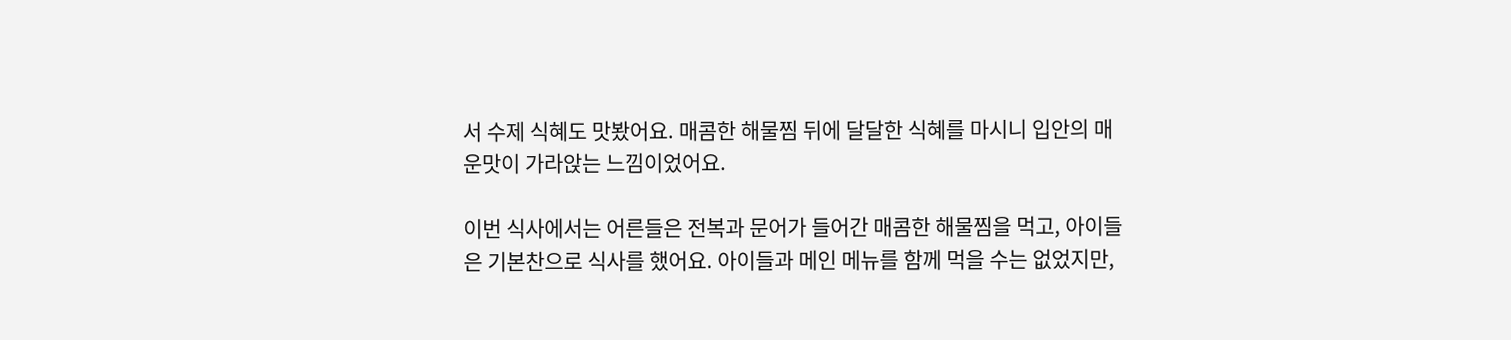서 수제 식혜도 맛봤어요. 매콤한 해물찜 뒤에 달달한 식혜를 마시니 입안의 매운맛이 가라앉는 느낌이었어요.

이번 식사에서는 어른들은 전복과 문어가 들어간 매콤한 해물찜을 먹고, 아이들은 기본찬으로 식사를 했어요. 아이들과 메인 메뉴를 함께 먹을 수는 없었지만,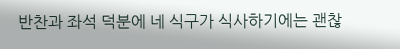반찬과 좌석 덕분에 네 식구가 식사하기에는 괜찮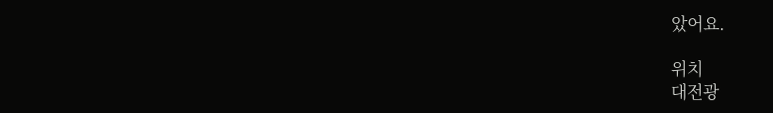았어요.

위치
대전광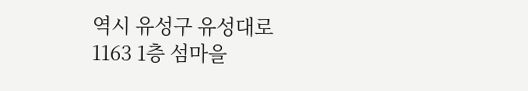역시 유성구 유성대로 1163 1층 섬마을